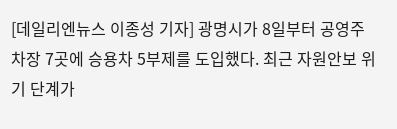[데일리엔뉴스 이종성 기자] 광명시가 8일부터 공영주차장 7곳에 승용차 5부제를 도입했다. 최근 자원안보 위기 단계가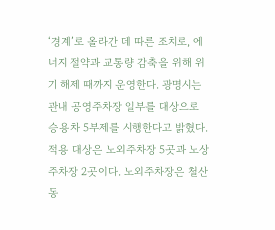‘경계’로 올라간 데 따른 조치로, 에너지 절약과 교통량 감축을 위해 위기 해제 때까지 운영한다. 광명시는 관내 공영주차장 일부를 대상으로 승용차 5부제를 시행한다고 밝혔다. 적용 대상은 노외주차장 5곳과 노상주차장 2곳이다. 노외주차장은 철산동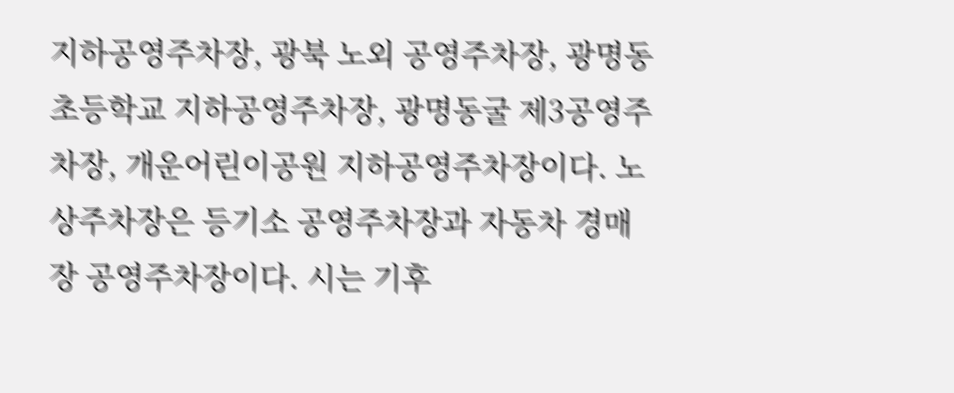지하공영주차장, 광북 노외 공영주차장, 광명동초등학교 지하공영주차장, 광명동굴 제3공영주차장, 개운어린이공원 지하공영주차장이다. 노상주차장은 등기소 공영주차장과 자동차 경매장 공영주차장이다. 시는 기후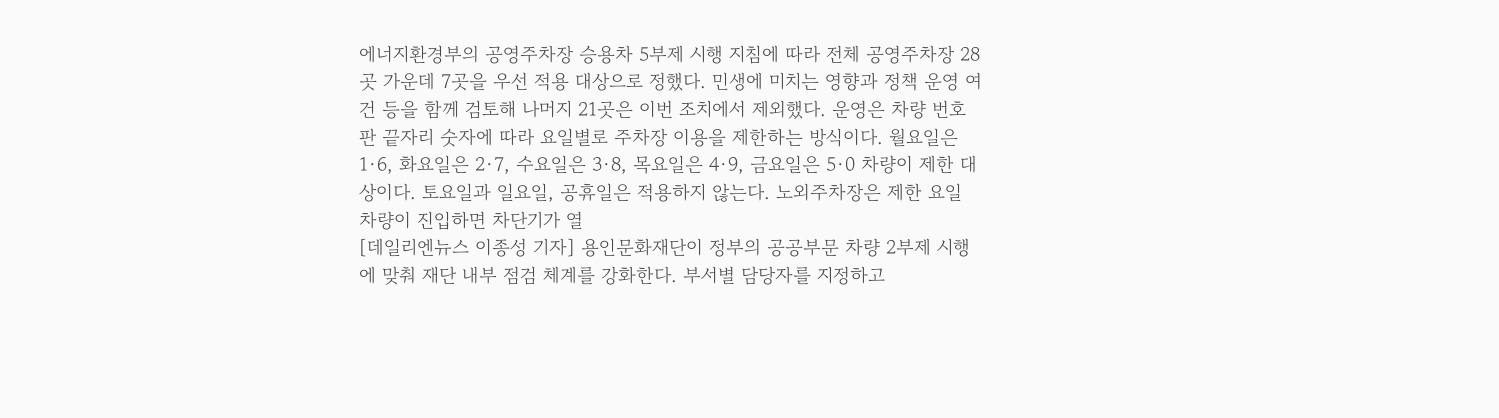에너지환경부의 공영주차장 승용차 5부제 시행 지침에 따라 전체 공영주차장 28곳 가운데 7곳을 우선 적용 대상으로 정했다. 민생에 미치는 영향과 정책 운영 여건 등을 함께 검토해 나머지 21곳은 이번 조치에서 제외했다. 운영은 차량 번호판 끝자리 숫자에 따라 요일별로 주차장 이용을 제한하는 방식이다. 월요일은 1·6, 화요일은 2·7, 수요일은 3·8, 목요일은 4·9, 금요일은 5·0 차량이 제한 대상이다. 토요일과 일요일, 공휴일은 적용하지 않는다. 노외주차장은 제한 요일 차량이 진입하면 차단기가 열
[데일리엔뉴스 이종성 기자] 용인문화재단이 정부의 공공부문 차량 2부제 시행에 맞춰 재단 내부 점검 체계를 강화한다. 부서별 담당자를 지정하고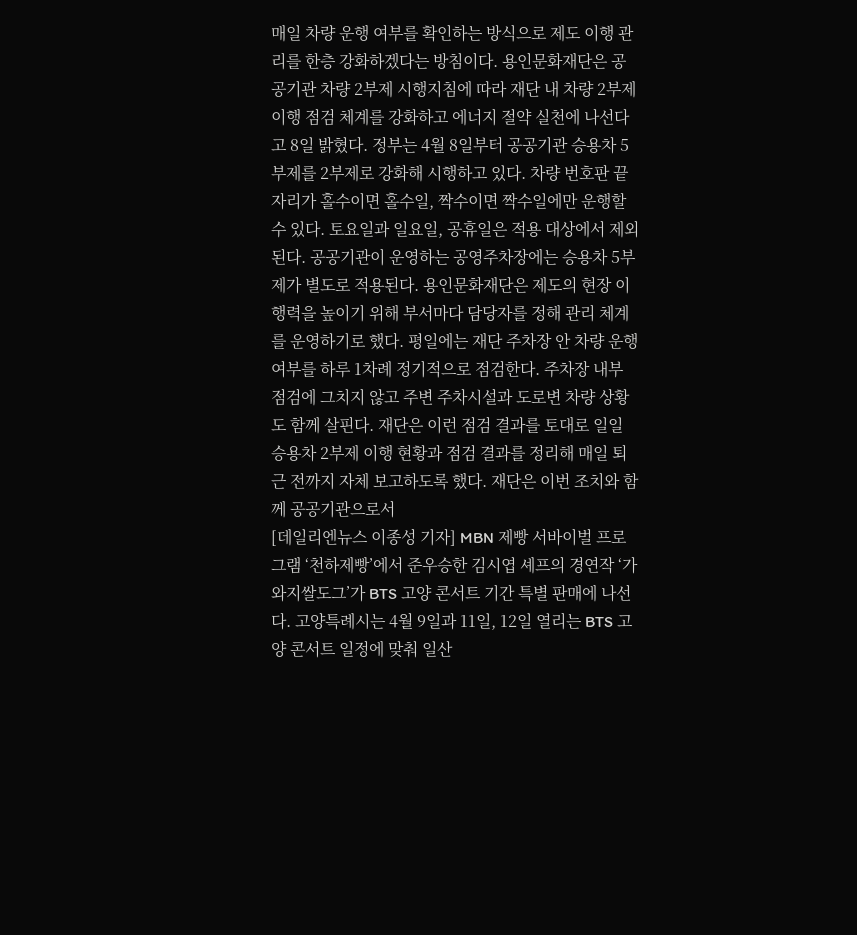매일 차량 운행 여부를 확인하는 방식으로 제도 이행 관리를 한층 강화하겠다는 방침이다. 용인문화재단은 공공기관 차량 2부제 시행지침에 따라 재단 내 차량 2부제 이행 점검 체계를 강화하고 에너지 절약 실천에 나선다고 8일 밝혔다. 정부는 4월 8일부터 공공기관 승용차 5부제를 2부제로 강화해 시행하고 있다. 차량 번호판 끝자리가 홀수이면 홀수일, 짝수이면 짝수일에만 운행할 수 있다. 토요일과 일요일, 공휴일은 적용 대상에서 제외된다. 공공기관이 운영하는 공영주차장에는 승용차 5부제가 별도로 적용된다. 용인문화재단은 제도의 현장 이행력을 높이기 위해 부서마다 담당자를 정해 관리 체계를 운영하기로 했다. 평일에는 재단 주차장 안 차량 운행 여부를 하루 1차례 정기적으로 점검한다. 주차장 내부 점검에 그치지 않고 주변 주차시설과 도로변 차량 상황도 함께 살핀다. 재단은 이런 점검 결과를 토대로 일일 승용차 2부제 이행 현황과 점검 결과를 정리해 매일 퇴근 전까지 자체 보고하도록 했다. 재단은 이번 조치와 함께 공공기관으로서
[데일리엔뉴스 이종성 기자] MBN 제빵 서바이벌 프로그램 ‘천하제빵’에서 준우승한 김시엽 셰프의 경연작 ‘가와지쌀도그’가 BTS 고양 콘서트 기간 특별 판매에 나선다. 고양특례시는 4월 9일과 11일, 12일 열리는 BTS 고양 콘서트 일정에 맞춰 일산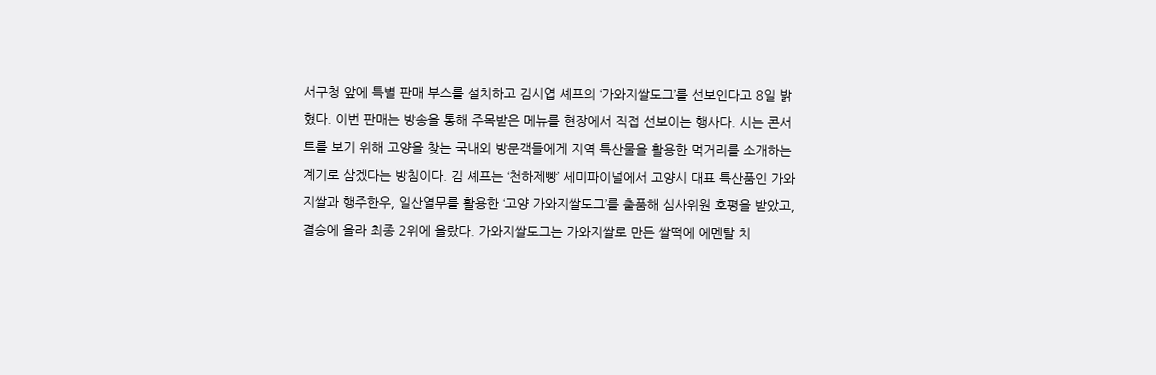서구청 앞에 특별 판매 부스를 설치하고 김시엽 셰프의 ‘가와지쌀도그’를 선보인다고 8일 밝혔다. 이번 판매는 방송을 통해 주목받은 메뉴를 현장에서 직접 선보이는 행사다. 시는 콘서트를 보기 위해 고양을 찾는 국내외 방문객들에게 지역 특산물을 활용한 먹거리를 소개하는 계기로 삼겠다는 방침이다. 김 셰프는 ‘천하제빵’ 세미파이널에서 고양시 대표 특산품인 가와지쌀과 행주한우, 일산열무를 활용한 ‘고양 가와지쌀도그’를 출품해 심사위원 호평을 받았고, 결승에 올라 최종 2위에 올랐다. 가와지쌀도그는 가와지쌀로 만든 쌀떡에 에멘탈 치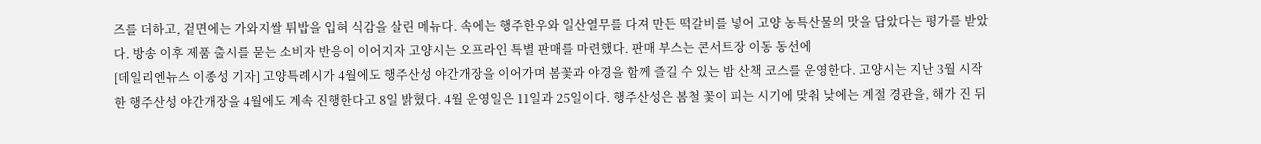즈를 더하고, 겉면에는 가와지쌀 튀밥을 입혀 식감을 살린 메뉴다. 속에는 행주한우와 일산열무를 다져 만든 떡갈비를 넣어 고양 농특산물의 맛을 담았다는 평가를 받았다. 방송 이후 제품 출시를 묻는 소비자 반응이 이어지자 고양시는 오프라인 특별 판매를 마련했다. 판매 부스는 콘서트장 이동 동선에
[데일리엔뉴스 이종성 기자] 고양특례시가 4월에도 행주산성 야간개장을 이어가며 봄꽃과 야경을 함께 즐길 수 있는 밤 산책 코스를 운영한다. 고양시는 지난 3월 시작한 행주산성 야간개장을 4월에도 계속 진행한다고 8일 밝혔다. 4월 운영일은 11일과 25일이다. 행주산성은 봄철 꽃이 피는 시기에 맞춰 낮에는 계절 경관을, 해가 진 뒤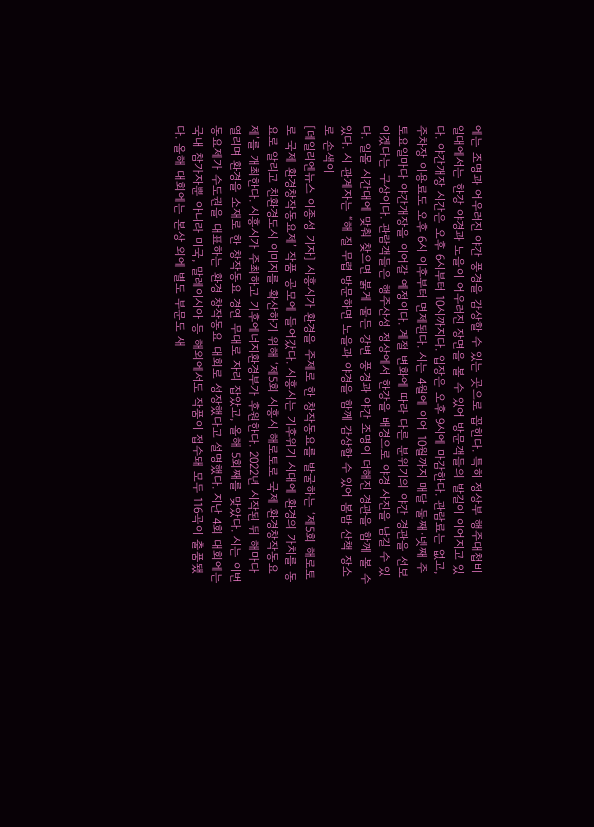에는 조명과 어우러진 야간 풍경을 감상할 수 있는 곳으로 꼽힌다. 특히 정상부 행주대첩비 일대에서는 한강 야경과 노을이 어우러진 장면을 볼 수 있어 방문객들의 발길이 이어지고 있다. 야간개장 시간은 오후 6시부터 10시까지다. 입장은 오후 9시에 마감한다. 관람료는 없고, 주차장 이용료도 오후 6시 이후부터 면제된다. 시는 4월에 이어 10월까지 매달 둘째·넷째 주 토요일마다 야간개장을 이어갈 예정이다. 계절 변화에 따라 다른 분위기의 야간 경관을 선보이겠다는 구상이다. 관람객들은 행주산성 정상에서 한강을 배경으로 야경 사진을 남길 수 있다. 일몰 시간대에 맞춰 찾으면 붉게 물든 강변 풍경과 야간 조명이 더해진 경관을 함께 볼 수 있다. 시 관계자는 “해 질 무렵 방문하면 노을과 야경을 함께 감상할 수 있어 봄밤 산책 장소로 손색이
[데일리엔뉴스 이종성 기자] 시흥시가 환경을 주제로 한 창작동요를 발굴하는 ‘제5회 해로토로 국제 환경창작동요제’ 작품 공모에 들어갔다. 시흥시는 기후위기 시대에 환경의 가치를 동요로 알리고 친환경도시 이미지를 확산하기 위해 ‘제5회 시흥시 해로토로 국제 환경창작동요제’를 개최한다. 시흥시가 주최하고 기후에너지환경부가 후원한다. 2022년 시작된 뒤 해마다 열리며 환경을 소재로 한 창작동요 경연 무대로 자리 잡았고, 올해 5회째를 맞았다. 시는 이번 동요제가 수도권을 대표하는 환경 창작동요 대회로 성장했다고 설명했다. 지난 4회 대회에는 국내 참가자뿐 아니라 미국, 말레이시아 등 해외에서도 작품이 접수돼 모두 116곡이 출품됐다. 올해 대회에는 본상 외에 별도 부문도 새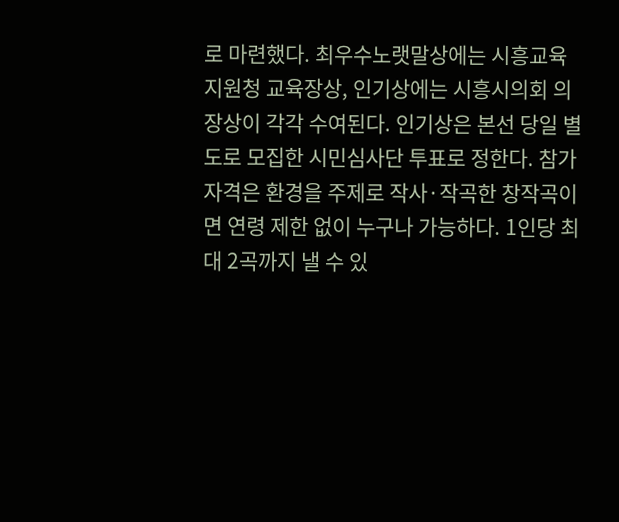로 마련했다. 최우수노랫말상에는 시흥교육지원청 교육장상, 인기상에는 시흥시의회 의장상이 각각 수여된다. 인기상은 본선 당일 별도로 모집한 시민심사단 투표로 정한다. 참가 자격은 환경을 주제로 작사·작곡한 창작곡이면 연령 제한 없이 누구나 가능하다. 1인당 최대 2곡까지 낼 수 있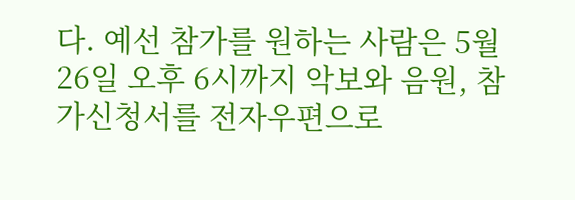다. 예선 참가를 원하는 사람은 5월 26일 오후 6시까지 악보와 음원, 참가신청서를 전자우편으로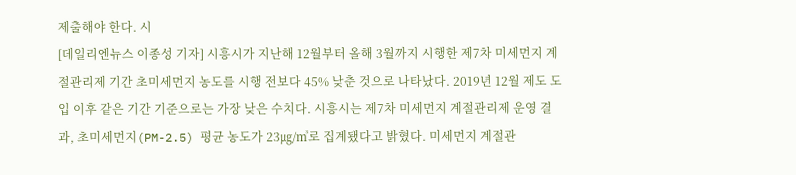제출해야 한다. 시
[데일리엔뉴스 이종성 기자] 시흥시가 지난해 12월부터 올해 3월까지 시행한 제7차 미세먼지 계절관리제 기간 초미세먼지 농도를 시행 전보다 45% 낮춘 것으로 나타났다. 2019년 12월 제도 도입 이후 같은 기간 기준으로는 가장 낮은 수치다. 시흥시는 제7차 미세먼지 계절관리제 운영 결과, 초미세먼지(PM-2.5) 평균 농도가 23㎍/㎥로 집계됐다고 밝혔다. 미세먼지 계절관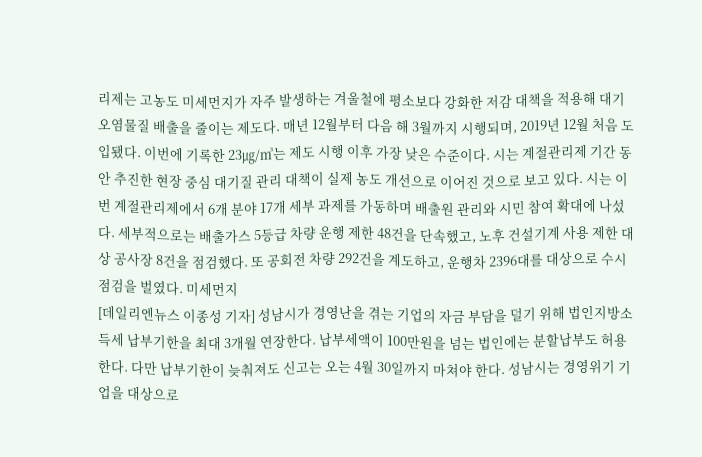리제는 고농도 미세먼지가 자주 발생하는 겨울철에 평소보다 강화한 저감 대책을 적용해 대기오염물질 배출을 줄이는 제도다. 매년 12월부터 다음 해 3월까지 시행되며, 2019년 12월 처음 도입됐다. 이번에 기록한 23㎍/㎥는 제도 시행 이후 가장 낮은 수준이다. 시는 계절관리제 기간 동안 추진한 현장 중심 대기질 관리 대책이 실제 농도 개선으로 이어진 것으로 보고 있다. 시는 이번 계절관리제에서 6개 분야 17개 세부 과제를 가동하며 배출원 관리와 시민 참여 확대에 나섰다. 세부적으로는 배출가스 5등급 차량 운행 제한 48건을 단속했고, 노후 건설기계 사용 제한 대상 공사장 8건을 점검했다. 또 공회전 차량 292건을 계도하고, 운행차 2396대를 대상으로 수시 점검을 벌였다. 미세먼지
[데일리엔뉴스 이종성 기자] 성남시가 경영난을 겪는 기업의 자금 부담을 덜기 위해 법인지방소득세 납부기한을 최대 3개월 연장한다. 납부세액이 100만원을 넘는 법인에는 분할납부도 허용한다. 다만 납부기한이 늦춰져도 신고는 오는 4월 30일까지 마쳐야 한다. 성남시는 경영위기 기업을 대상으로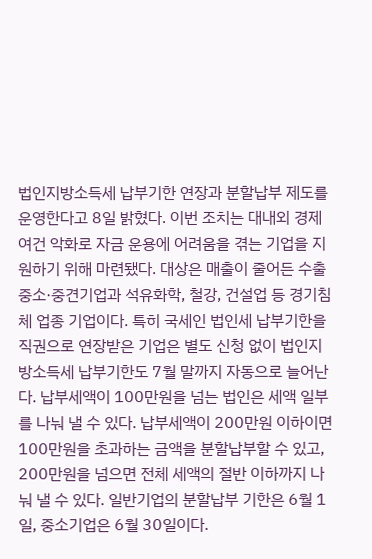법인지방소득세 납부기한 연장과 분할납부 제도를 운영한다고 8일 밝혔다. 이번 조치는 대내외 경제 여건 악화로 자금 운용에 어려움을 겪는 기업을 지원하기 위해 마련됐다. 대상은 매출이 줄어든 수출 중소·중견기업과 석유화학, 철강, 건설업 등 경기침체 업종 기업이다. 특히 국세인 법인세 납부기한을 직권으로 연장받은 기업은 별도 신청 없이 법인지방소득세 납부기한도 7월 말까지 자동으로 늘어난다. 납부세액이 100만원을 넘는 법인은 세액 일부를 나눠 낼 수 있다. 납부세액이 200만원 이하이면 100만원을 초과하는 금액을 분할납부할 수 있고, 200만원을 넘으면 전체 세액의 절반 이하까지 나눠 낼 수 있다. 일반기업의 분할납부 기한은 6월 1일, 중소기업은 6월 30일이다.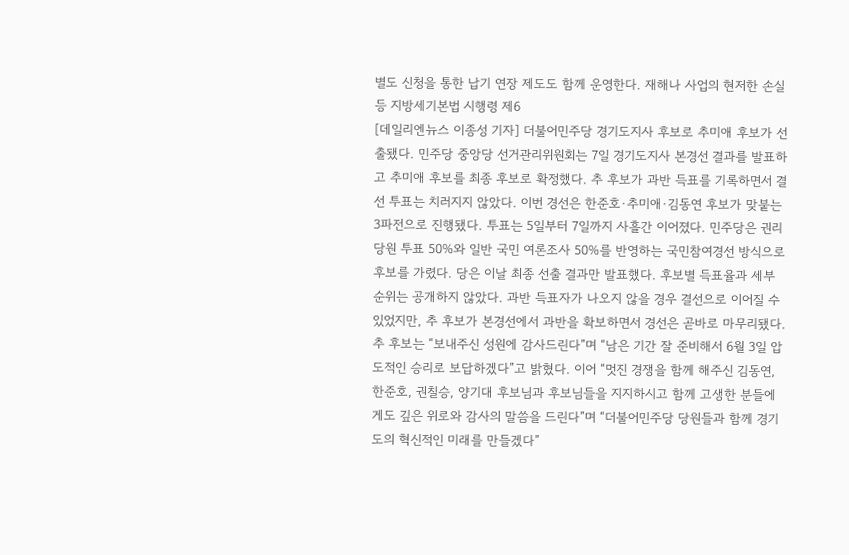별도 신청을 통한 납기 연장 제도도 함께 운영한다. 재해나 사업의 현저한 손실 등 지방세기본법 시행령 제6
[데일리엔뉴스 이종성 기자] 더불어민주당 경기도지사 후보로 추미애 후보가 선출됐다. 민주당 중앙당 선거관리위원회는 7일 경기도지사 본경선 결과를 발표하고 추미애 후보를 최종 후보로 확정했다. 추 후보가 과반 득표를 기록하면서 결선 투표는 치러지지 않았다. 이번 경선은 한준호·추미애·김동연 후보가 맞붙는 3파전으로 진행됐다. 투표는 5일부터 7일까지 사흘간 이어졌다. 민주당은 권리당원 투표 50%와 일반 국민 여론조사 50%를 반영하는 국민참여경선 방식으로 후보를 가렸다. 당은 이날 최종 선출 결과만 발표했다. 후보별 득표율과 세부 순위는 공개하지 않았다. 과반 득표자가 나오지 않을 경우 결선으로 이어질 수 있었지만, 추 후보가 본경선에서 과반을 확보하면서 경선은 곧바로 마무리됐다. 추 후보는 “보내주신 성원에 감사드린다”며 “남은 기간 잘 준비해서 6월 3일 압도적인 승리로 보답하겠다”고 밝혔다. 이어 “멋진 경쟁을 함께 해주신 김동연, 한준호, 권칠승, 양기대 후보님과 후보님들을 지지하시고 함께 고생한 분들에게도 깊은 위로와 감사의 말씀을 드린다”며 “더불어민주당 당원들과 함께 경기도의 혁신적인 미래를 만들겠다”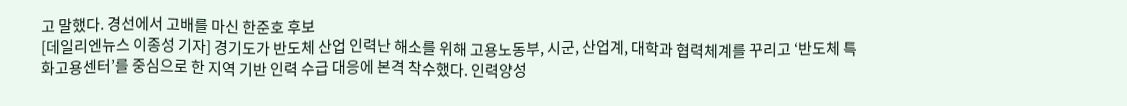고 말했다. 경선에서 고배를 마신 한준호 후보
[데일리엔뉴스 이종성 기자] 경기도가 반도체 산업 인력난 해소를 위해 고용노동부, 시군, 산업계, 대학과 협력체계를 꾸리고 ‘반도체 특화고용센터’를 중심으로 한 지역 기반 인력 수급 대응에 본격 착수했다. 인력양성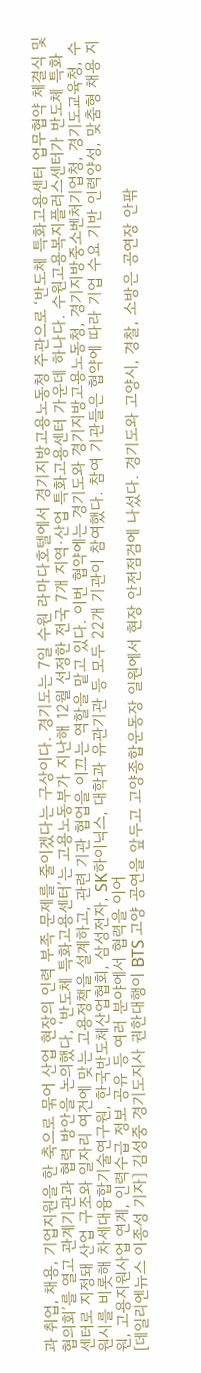과 취업, 채용, 기업지원을 한 축으로 묶어 산업 현장의 인력 부족 문제를 줄이겠다는 구상이다. 경기도는 7일 수원 라마다호텔에서 경기지방고용노동청 주관으로 ‘반도체 특화고용센터 업무협약 체결식 및 협의회’를 열고 관계기관과 협력 방안을 논의했다, ‘반도체 특화고용센터’는 고용노동부가 지난해 12월 선정한 전국 7개 지역·산업 특화고용센터 가운데 하나다. 수원고용복지플러스센터가 반도체 특화 센터로 지정돼 산업 구조와 일자리 여건에 맞는 고용정책을 설계하고, 관련 기관 협업을 이끄는 역할을 맡고 있다. 이번 협약에는 경기도와 경기지방고용노동청, 경기지방중소벤처기업청, 경기도교육청, 수원시를 비롯해 차세대융합기술연구원, 한국반도체산업협회, 삼성전자, SK하이닉스, 대학과 유관기관 등 모두 22개 기관이 참여했다. 참여 기관들은 협약에 따라 기업 수요 기반 인력양성, 맞춤형 채용 지원, 고용지원사업 연계, 인력수급 정보 공유 등 여러 분야에서 협력을 이어
[데일리엔뉴스 이종성 기자] 김성중 경기도지사 권한대행이 BTS 고양 공연을 앞두고 고양종합운동장 일원에서 현장 안전점검에 나섰다. 경기도와 고양시, 경찰, 소방은 공연장 안팎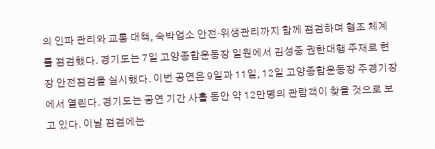의 인파 관리와 교통 대책, 숙박업소 안전·위생관리까지 함께 점검하며 협조 체계를 점검했다. 경기도는 7일 고양종합운동장 일원에서 김성중 권한대행 주재로 현장 안전점검을 실시했다. 이번 공연은 9일과 11일, 12일 고양종합운동장 주경기장에서 열린다. 경기도는 공연 기간 사흘 동안 약 12만명의 관람객이 찾을 것으로 보고 있다. 이날 점검에는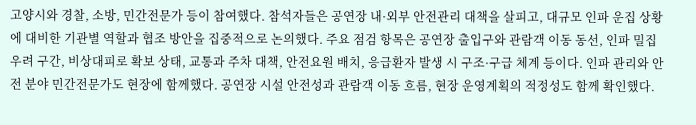고양시와 경찰, 소방, 민간전문가 등이 참여했다. 참석자들은 공연장 내·외부 안전관리 대책을 살피고, 대규모 인파 운집 상황에 대비한 기관별 역할과 협조 방안을 집중적으로 논의했다. 주요 점검 항목은 공연장 출입구와 관람객 이동 동선, 인파 밀집 우려 구간, 비상대피로 확보 상태, 교통과 주차 대책, 안전요원 배치, 응급환자 발생 시 구조·구급 체계 등이다. 인파 관리와 안전 분야 민간전문가도 현장에 함께했다. 공연장 시설 안전성과 관람객 이동 흐름, 현장 운영계획의 적정성도 함께 확인했다.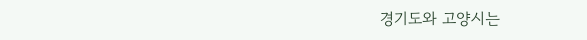경기도와 고양시는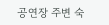공연장 주변 숙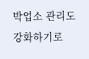박업소 관리도 강화하기로